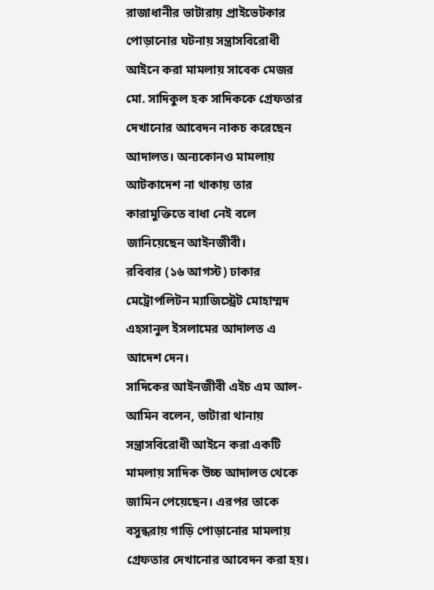রাজাধানীর ভাটারায় প্রাইভেটকার পোড়ানোর ঘটনায় সন্ত্রাসবিরোধী আইনে করা মামলায় সাবেক মেজর মো. সাদিকুল হক সাদিককে গ্রেফতার দেখানোর আবেদন নাকচ করেছেন আদালত। অন্যকোনও মামলায় আটকাদেশ না থাকায় তার কারামুক্তিতে বাধা নেই বলে জানিয়েছেন আইনজীবী।
রবিবার (১৬ আগস্ট) ঢাকার মেট্রোপলিটন ম্যাজিস্ট্রেট মোহাম্মদ এহসানুল ইসলামের আদালত এ আদেশ দেন।
সাদিকের আইনজীবী এইচ এম আল-আমিন বলেন, ভাটারা থানায় সন্ত্রাসবিরোধী আইনে করা একটি মামলায় সাদিক উচ্চ আদালত থেকে জামিন পেয়েছেন। এরপর তাকে বসুন্ধরায় গাড়ি পোড়ানোর মামলায় গ্রেফতার দেখানোর আবেদন করা হয়।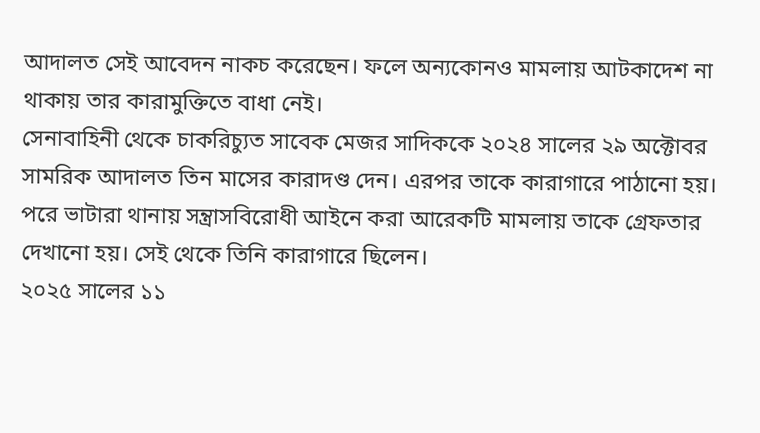আদালত সেই আবেদন নাকচ করেছেন। ফলে অন্যকোনও মামলায় আটকাদেশ না থাকায় তার কারামুক্তিতে বাধা নেই।
সেনাবাহিনী থেকে চাকরিচ্যুত সাবেক মেজর সাদিককে ২০২৪ সালের ২৯ অক্টোবর সামরিক আদালত তিন মাসের কারাদণ্ড দেন। এরপর তাকে কারাগারে পাঠানো হয়। পরে ভাটারা থানায় সন্ত্রাসবিরোধী আইনে করা আরেকটি মামলায় তাকে গ্রেফতার দেখানো হয়। সেই থেকে তিনি কারাগারে ছিলেন।
২০২৫ সালের ১১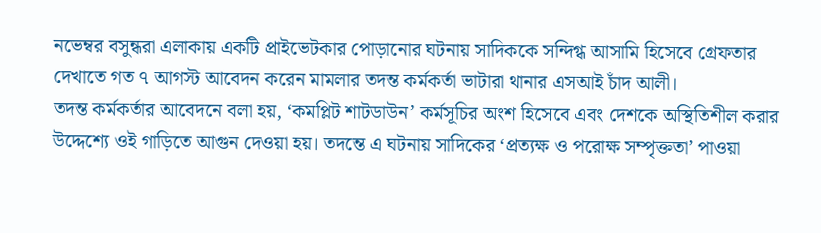নভেম্বর বসুন্ধরা এলাকায় একটি প্রাইভেটকার পোড়ানোর ঘটনায় সাদিককে সন্দিগ্ধ আসামি হিসেবে গ্রেফতার দেখাতে গত ৭ আগস্ট আবেদন করেন মামলার তদন্ত কর্মকর্তা ভাটারা থানার এসআই চাঁদ আলী।
তদন্ত কর্মকর্তার আবেদনে বলা হয়, ‘কমপ্লিট শাটডাউন’ কর্মসূচির অংশ হিসেবে এবং দেশকে অস্থিতিশীল করার উদ্দেশ্যে ওই গাড়িতে আগুন দেওয়া হয়। তদন্তে এ ঘটনায় সাদিকের ‘প্রত্যক্ষ ও পরোক্ষ সম্পৃক্ততা’ পাওয়া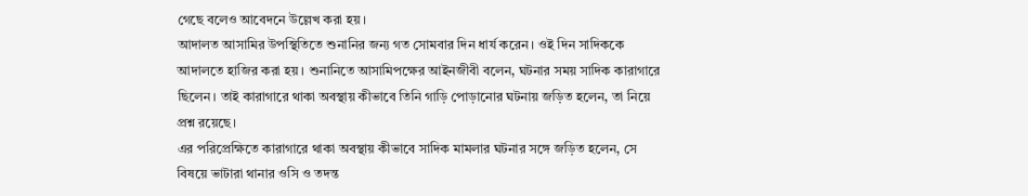গেছে বলেও আবেদনে উল্লেখ করা হয়।
আদালত আসামির উপস্থিতিতে শুনানির জন্য গত সোমবার দিন ধার্য করেন। ওই দিন সাদিককে আদালতে হাজির করা হয়। শুনানিতে আসামিপক্ষের আইনজীবী বলেন, ঘটনার সময় সাদিক কারাগারে ছিলেন। তাই কারাগারে থাকা অবস্থায় কীভাবে তিনি গাড়ি পোড়ানোর ঘটনায় জড়িত হলেন, তা নিয়ে প্রশ্ন রয়েছে।
এর পরিপ্রেক্ষিতে কারাগারে থাকা অবস্থায় কীভাবে সাদিক মামলার ঘটনার সঙ্গে জড়িত হলেন, সে বিষয়ে ভাটারা থানার ওসি ও তদন্ত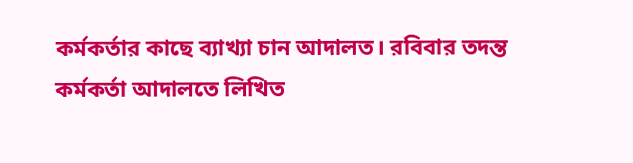কর্মকর্তার কাছে ব্যাখ্যা চান আদালত। রবিবার তদন্ত কর্মকর্তা আদালতে লিখিত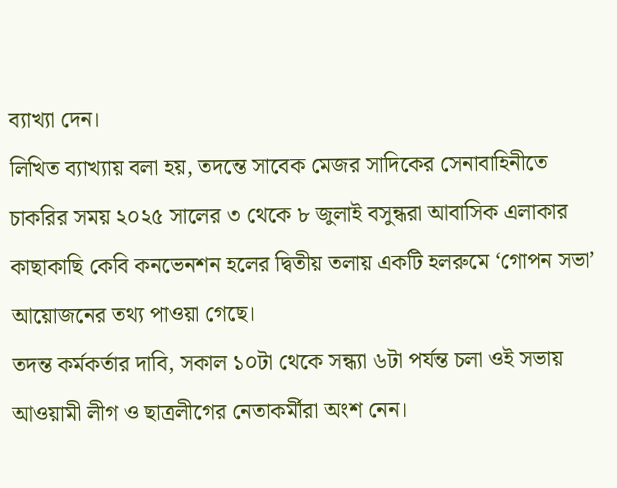ব্যাখ্যা দেন।
লিখিত ব্যাখ্যায় বলা হয়, তদন্তে সাবেক মেজর সাদিকের সেনাবাহিনীতে চাকরির সময় ২০২৫ সালের ৩ থেকে ৮ জুলাই বসুন্ধরা আবাসিক এলাকার কাছাকাছি কেবি কনভেনশন হলের দ্বিতীয় তলায় একটি হলরুমে ‘গোপন সভা’ আয়োজনের তথ্য পাওয়া গেছে।
তদন্ত কর্মকর্তার দাবি, সকাল ১০টা থেকে সন্ধ্যা ৬টা পর্যন্ত চলা ওই সভায় আওয়ামী লীগ ও ছাত্রলীগের নেতাকর্মীরা অংশ নেন।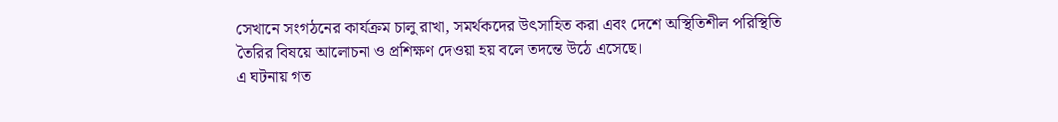সেখানে সংগঠনের কার্যক্রম চালু রাখা, সমর্থকদের উৎসাহিত করা এবং দেশে অস্থিতিশীল পরিস্থিতি তৈরির বিষয়ে আলোচনা ও প্রশিক্ষণ দেওয়া হয় বলে তদন্তে উঠে এসেছে।
এ ঘটনায় গত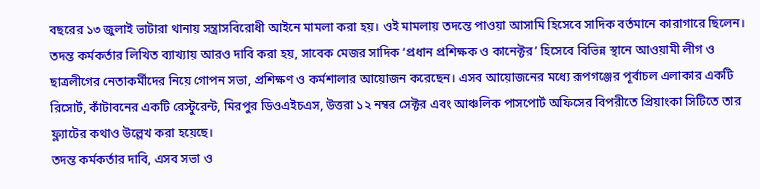বছরের ১৩ জুলাই ভাটারা থানায় সন্ত্রাসবিরোধী আইনে মামলা করা হয়। ওই মামলায় তদন্তে পাওয়া আসামি হিসেবে সাদিক বর্তমানে কারাগারে ছিলেন।
তদন্ত কর্মকর্তার লিখিত ব্যাখ্যায় আরও দাবি করা হয়, সাবেক মেজর সাদিক ‘প্রধান প্রশিক্ষক ও কানেক্টর’ হিসেবে বিভিন্ন স্থানে আওয়ামী লীগ ও ছাত্রলীগের নেতাকর্মীদের নিয়ে গোপন সভা, প্রশিক্ষণ ও কর্মশালার আয়োজন করেছেন। এসব আয়োজনের মধ্যে রূপগঞ্জের পূর্বাচল এলাকার একটি রিসোর্ট, কাঁটাবনের একটি রেস্টুরেন্ট, মিরপুর ডিওএইচএস, উত্তরা ১২ নম্বর সেক্টর এবং আঞ্চলিক পাসপোর্ট অফিসের বিপরীতে প্রিয়াংকা সিটিতে তার ফ্ল্যাটের কথাও উল্লেখ করা হয়েছে।
তদন্ত কর্মকর্তার দাবি, এসব সভা ও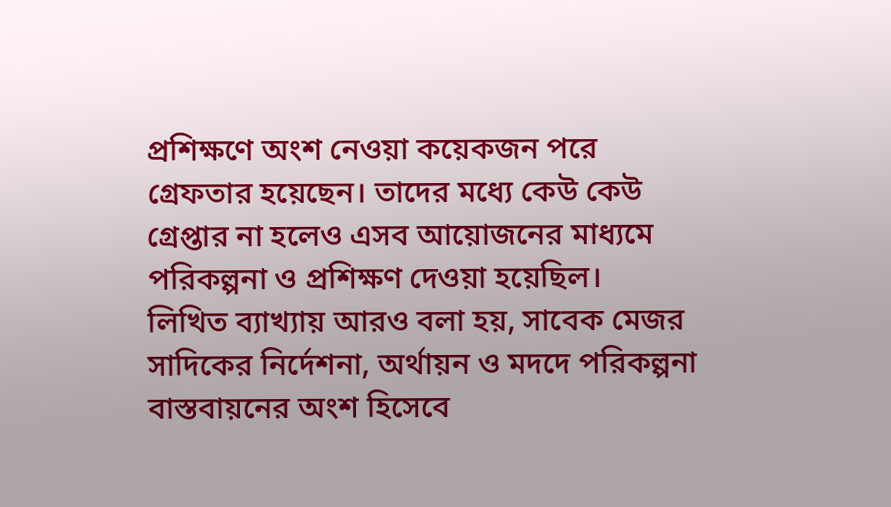প্রশিক্ষণে অংশ নেওয়া কয়েকজন পরে গ্রেফতার হয়েছেন। তাদের মধ্যে কেউ কেউ গ্রেপ্তার না হলেও এসব আয়োজনের মাধ্যমে পরিকল্পনা ও প্রশিক্ষণ দেওয়া হয়েছিল।
লিখিত ব্যাখ্যায় আরও বলা হয়, সাবেক মেজর সাদিকের নির্দেশনা, অর্থায়ন ও মদদে পরিকল্পনা বাস্তবায়নের অংশ হিসেবে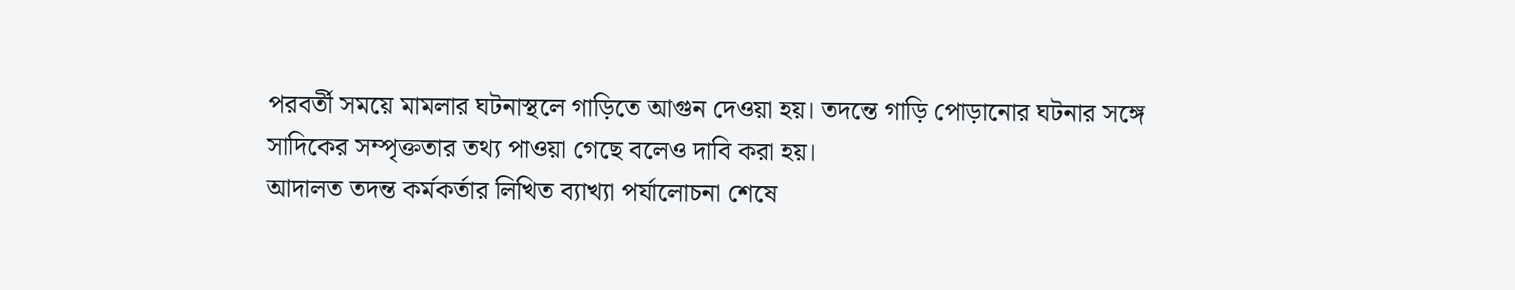পরবর্তী সময়ে মামলার ঘটনাস্থলে গাড়িতে আগুন দেওয়া হয়। তদন্তে গাড়ি পোড়ানোর ঘটনার সঙ্গে সাদিকের সম্পৃক্ততার তথ্য পাওয়া গেছে বলেও দাবি করা হয়।
আদালত তদন্ত কর্মকর্তার লিখিত ব্যাখ্যা পর্যালোচনা শেষে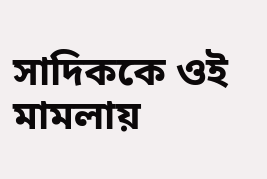সাদিককে ওই মামলায়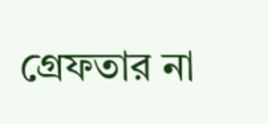গ্রেফতার না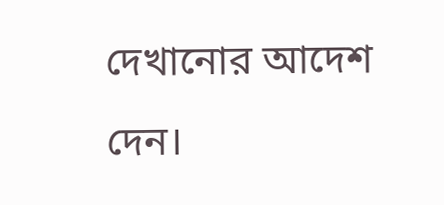দেখানোর আদেশ দেন।